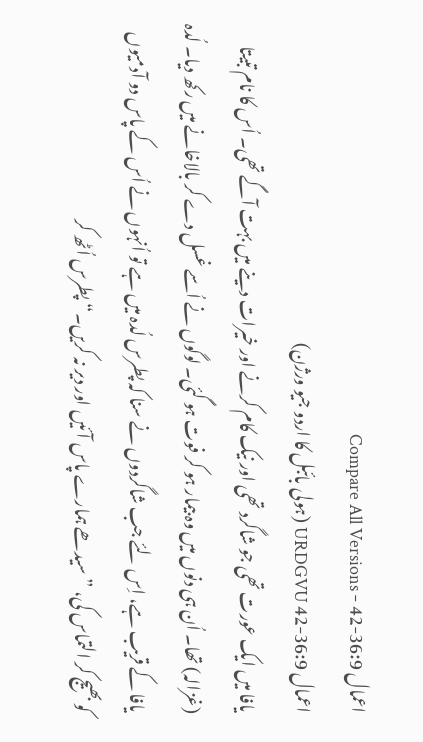اعمال 36:9-42 - Compare All Versions
اعمال 36:9-42 URDGVU (ہولی بائبل کا اردو جیو ورژن)
یافا میں ایک عورت تھی جو شاگرد تھی اور نیک کام کرنے اور خیرات دینے میں بہت آگے تھی۔ اُس کا نام تبیتا (غزالہ) تھا۔ اُن ہی دنوں میں وہ بیمار ہو کر فوت ہو گئی۔ لوگوں نے اُسے غسل دے کر بالاخانے میں رکھ دیا۔ لُدہ یافا کے قریب ہے، اِس لئے جب شاگردوں نے سنا کہ پطرس لُدہ میں ہے تو اُنہوں نے اُس کے پاس دو آدمیوں کو بھیج کر التماس کی، ”سیدھے ہمارے پاس آئیں اور دیر نہ کریں۔“ پطرس اُٹھ کر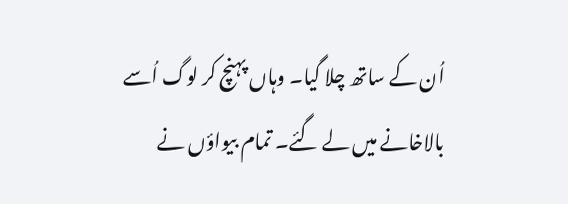اُن کے ساتھ چلا گیا۔ وہاں پہنچ کر لوگ اُسے بالاخانے میں لے گئے۔ تمام بیواؤں نے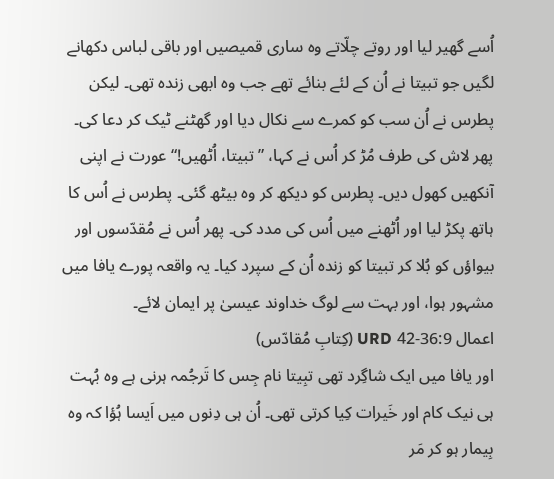اُسے گھیر لیا اور روتے چلّاتے وہ ساری قمیصیں اور باقی لباس دکھانے لگیں جو تبیتا نے اُن کے لئے بنائے تھے جب وہ ابھی زندہ تھی۔ لیکن پطرس نے اُن سب کو کمرے سے نکال دیا اور گھٹنے ٹیک کر دعا کی۔ پھر لاش کی طرف مُڑ کر اُس نے کہا، ”تبیتا، اُٹھیں!“ عورت نے اپنی آنکھیں کھول دیں۔ پطرس کو دیکھ کر وہ بیٹھ گئی۔ پطرس نے اُس کا ہاتھ پکڑ لیا اور اُٹھنے میں اُس کی مدد کی۔ پھر اُس نے مُقدّسوں اور بیواؤں کو بُلا کر تبیتا کو زندہ اُن کے سپرد کیا۔ یہ واقعہ پورے یافا میں مشہور ہوا، اور بہت سے لوگ خداوند عیسیٰ پر ایمان لائے۔
اعمال 36:9-42 URD (کِتابِ مُقادّس)
اور یافا میں ایک شاگِرد تھی تبِیتا نام جِس کا تَرجُمہ ہرنی ہے وہ بُہت ہی نیک کام اور خَیرات کِیا کرتی تھی۔ اُن ہی دِنوں میں اَیسا ہُؤا کہ وہ بِیمار ہو کر مَر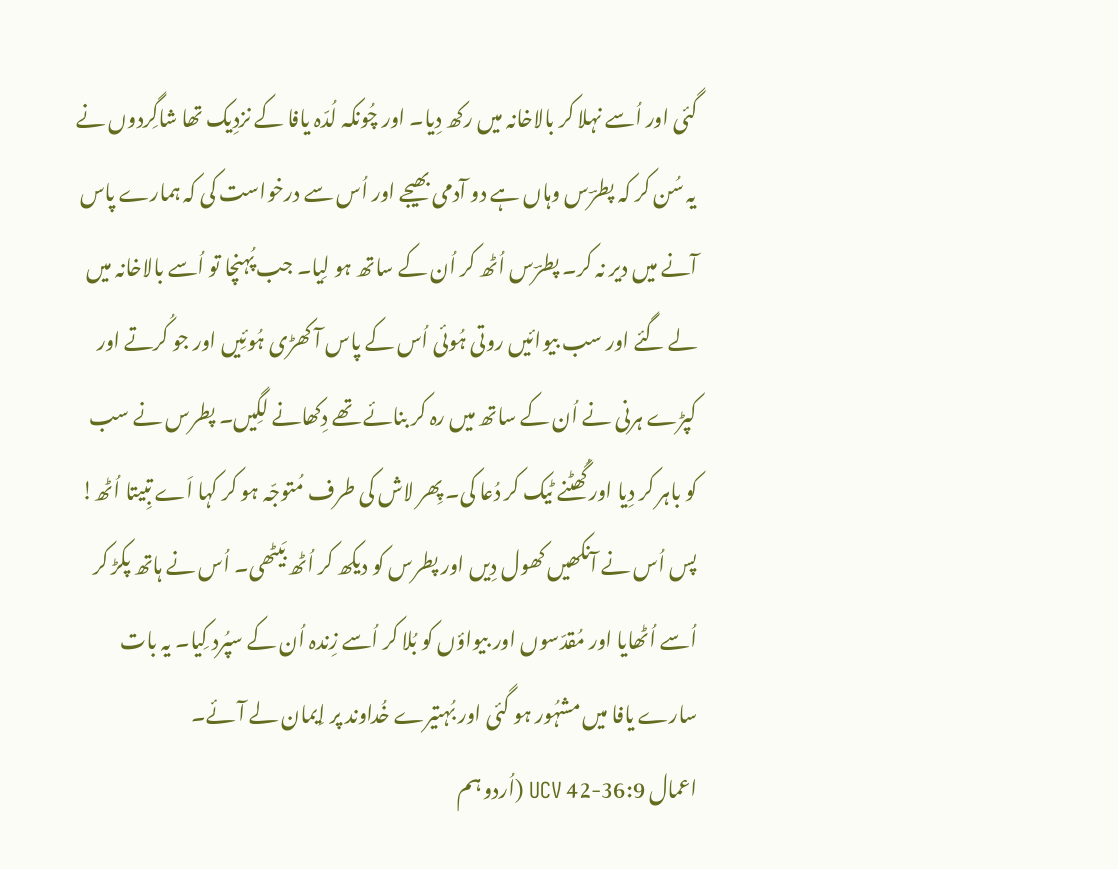گئی اور اُسے نہلا کر بالاخانہ میں رکھ دِیا۔ اور چُونکہ لُدّہ یافا کے نزدِیک تھا شاگِردوں نے یہ سُن کر کہ پطرؔس وہاں ہے دو آدمی بھیجے اور اُس سے درخواست کی کہ ہمارے پاس آنے میں دیر نہ کر۔ پطرؔس اُٹھ کر اُن کے ساتھ ہو لِیا۔ جب پُہنچا تو اُسے بالاخانہ میں لے گئے اور سب بیوائیں روتی ہُوئی اُس کے پاس آ کھڑی ہُوئِیں اور جو کُرتے اور کپڑے ہرنی نے اُن کے ساتھ میں رہ کر بنائے تھے دِکھانے لگِیں۔ پطرس نے سب کو باہر کر دِیا اور گُھٹنے ٹیک کر دُعا کی۔ پِھر لاش کی طرف مُتوجّہ ہو کر کہا اَے تبِیتا اُٹھ! پس اُس نے آنکھیں کھول دِیں اور پطرس کو دیکھ کر اُٹھ بَیٹھی۔ اُس نے ہاتھ پکڑ کر اُسے اُٹھایا اور مُقدّسوں اور بیواؤں کو بُلا کر اُسے زِندہ اُن کے سپُرد کِیا۔ یہ بات سارے یافا میں مشہُور ہو گئی اور بُہتیرے خُداوند پر اِیمان لے آئے۔
اعمال 36:9-42 UCV (اُردو ہم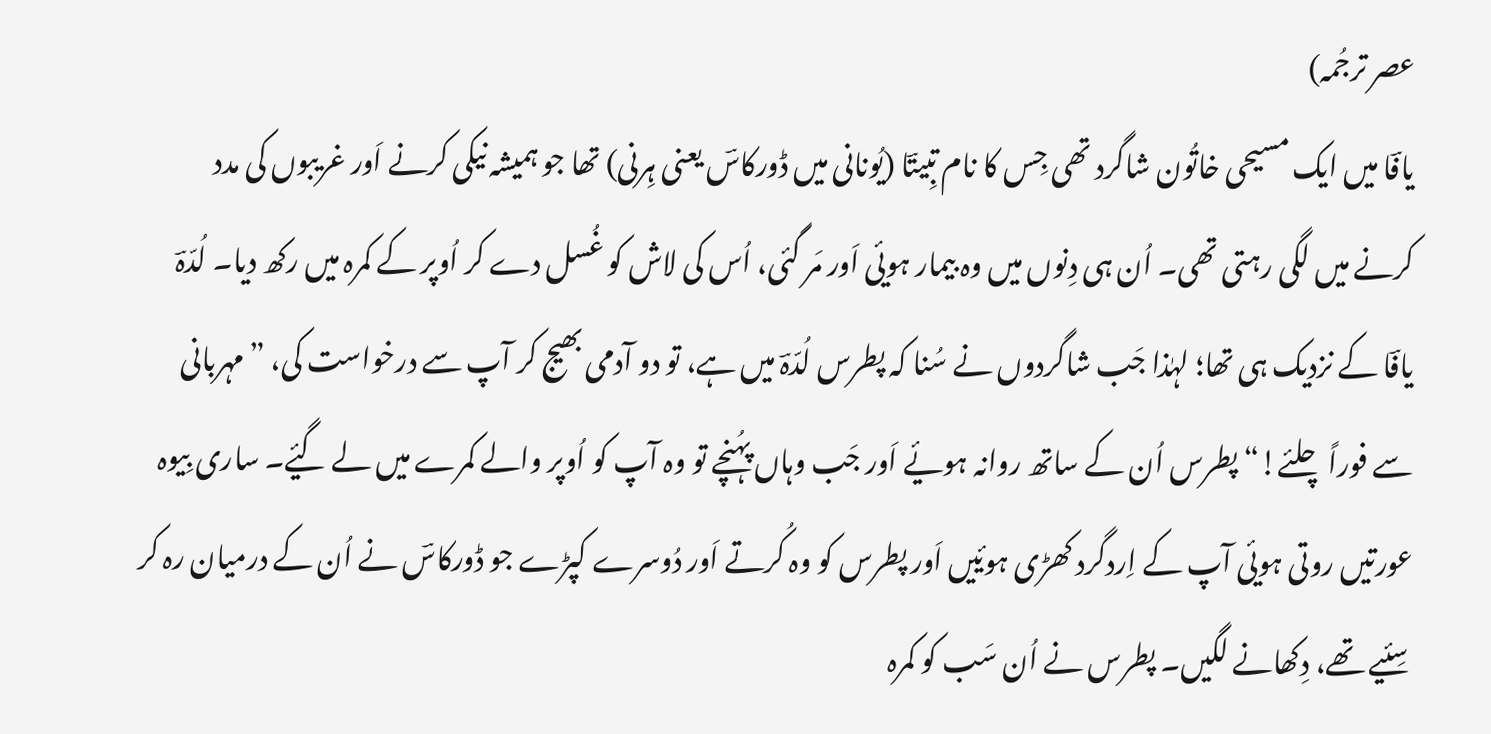عصر ترجُمہ)
یافؔا میں ایک مسیحی خاتُون شاگرد تھی جِس کا نام تبِیتؔا (یُونانی میں ڈورکاسؔ یعنی ہِرنی) تھا جو ہمیشہ نیکی کرنے اَور غریبوں کی مدد کرنے میں لگی رہتی تھی۔ اُن ہی دِنوں میں وہ بیمار ہویٔی اَور مَر گئی، اُس کی لاش کو غُسل دے کر اُوپر کے کمرہ میں رکھ دیا۔ لُدّہؔ یافؔا کے نزدیک ہی تھا؛ لہٰذا جَب شاگردوں نے سُنا کہ پطرس لُدّہؔ میں ہے، تو دو آدمی بھیج کر آپ سے درخواست کی، ”مہربانی سے فوراً چلئے!“ پطرس اُن کے ساتھ روانہ ہویٔے اَور جَب وہاں پہُنچے تو وہ آپ کو اُوپر والے کمرے میں لے گیٔے۔ ساری بِیوہ عورتیں روتی ہویٔی آپ کے اِردگرد کھڑی ہویٔیں اَور پطرس کو وہ کُرتے اَور دُوسرے کپڑے جو ڈورکاسؔ نے اُن کے درمیان رہ کر سِئیے تھے، دِکھانے لگیں۔ پطرس نے اُن سَب کو کمرہ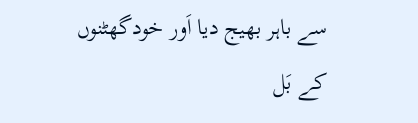سے باہر بھیج دیا اَور خودگھٹنوں کے بَل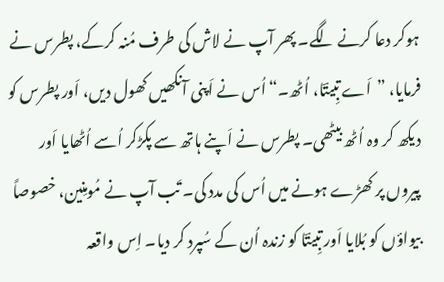ہوکر دعا کرنے لگے۔ پھر آپ نے لاش کی طرف مُنہ کرکے، پطرس نے فرمایا، ”اَے تبِیتؔا، اُٹھ۔“ اُس نے اَپنی آنکھیں کھول دیں، اَور پطرس کو دیکھ کر وہ اُٹھ بیٹھی۔ پطرس نے اَپنے ہاتھ سے پکڑکر اُسے اُٹھایا اَور پیروں پر کھڑے ہونے میں اُس کی مدد کی۔ تَب آپ نے مُومِنین، خصوصاً بیواؤں کو بُلایا اَور تبِیتؔا کو زندہ اُن کے سُپرد کر دیا۔ اِس واقعہ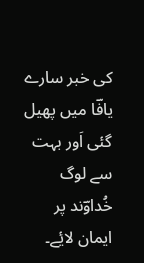کی خبر سارے یافؔا میں پھیل گئی اَور بہت سے لوگ خُداوؔند پر ایمان لایٔے۔